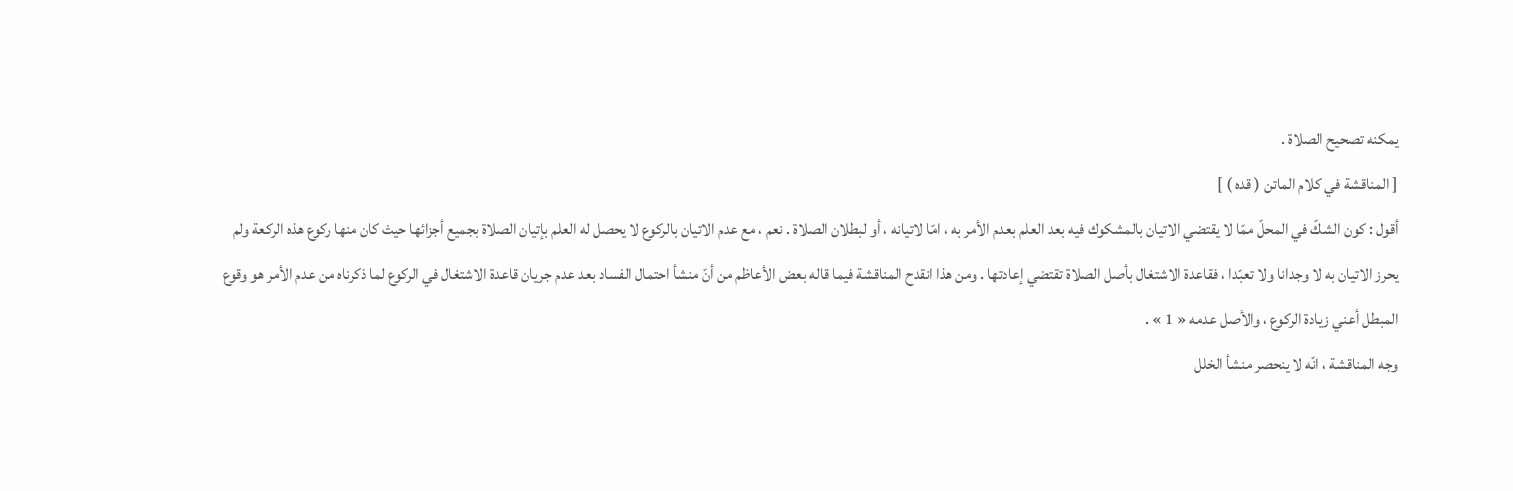يمكنه تصحيح الصلاة .
[ المناقشة في كلام الماتن ( قده ) ]
أقول : كون الشكّ في المحلّ ممّا لا يقتضي الاتيان بالمشكوك فيه بعد العلم بعدم الأمر به ، امّا لاتيانه ، أو لبطلان الصلاة . نعم ، مع عدم الاتيان بالركوع لا يحصل له العلم بإتيان الصلاة بجميع أجزائها حيث كان منها ركوع هذه الركعة ولم يحرز الاتيان به لا وجدانا ولا تعبّدا ، فقاعدة الاشتغال بأصل الصلاة تقتضي إعادتها . ومن هذا انقدح المناقشة فيما قاله بعض الأعاظم من أنّ منشأ احتمال الفساد بعد عدم جريان قاعدة الاشتغال في الركوع لما ذكرناه من عدم الأمر هو وقوع المبطل أعني زيادة الركوع ، والأصل عدمه « 1 » .
وجه المناقشة ، انّه لا ينحصر منشأ الخلل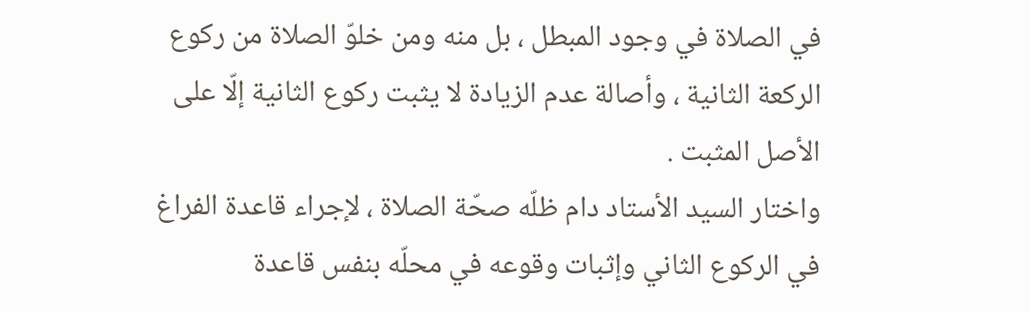في الصلاة في وجود المبطل ، بل منه ومن خلوّ الصلاة من ركوع الركعة الثانية ، وأصالة عدم الزيادة لا يثبت ركوع الثانية إلّا على الأصل المثبت .
واختار السيد الأستاد دام ظلّه صحّة الصلاة ، لإجراء قاعدة الفراغ في الركوع الثاني وإثبات وقوعه في محلّه بنفس قاعدة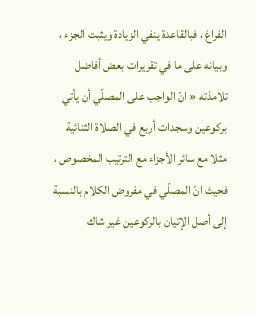الفراغ ، فبالقاعدة ينفي الزيادة ويثبت الجزء ، وبيانه على ما في تقريرات بعض أفاضل تلامذته « انّ الواجب على المصلّي أن يأتي بركوعين وسجدات أربع في الصلاة الثنائية مثلا مع سائر الأجزاء مع الترتيب المخصوص ، فحيث انّ المصلّي في مفروض الكلام بالنسبة إلى أصل الإتيان بالركوعين غير شاك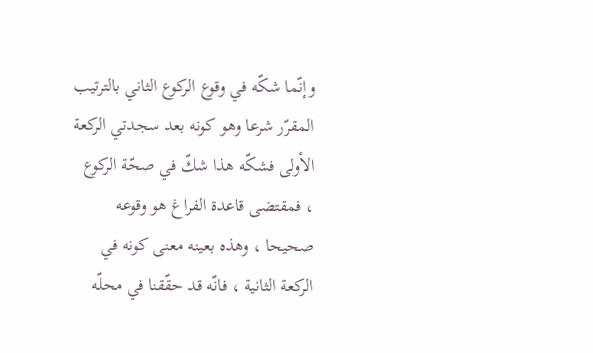وإنّما شكّه في وقوع الركوع الثاني بالترتيب المقرّر شرعا وهو كونه بعد سجدتي الركعة الأولى فشكّه هذا شكّ في صحّة الركوع ، فمقتضى قاعدة الفراغ هو وقوعه صحيحا ، وهذه بعينه معنى كونه في الركعة الثانية ، فانّه قد حقّقنا في محلّه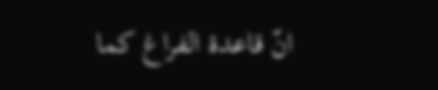انّ قاعدة الفراغ كما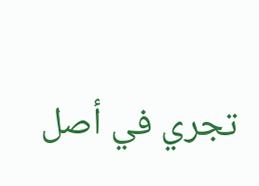تجري في أصل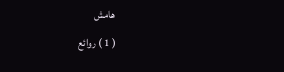هامش
( 1 ) روائع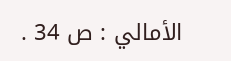الأمالي : ص 34 .